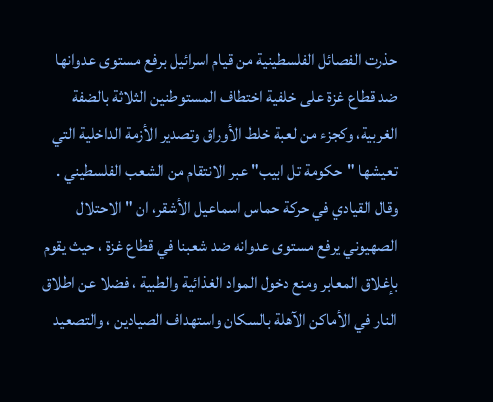حذرت الفصائل الفلسطينية من قيام اسرائيل برفع مستوى عدوانها ضد قطاع غزة على خلفية اختطاف المستوطنين الثلاثة بالضفة الغربية، وكجزء من لعبة خلط الأوراق وتصدير الأزمة الداخلية التي تعيشها "حكومة تل ابيب" عبر الانتقام من الشعب الفلسطيني .
وقال القيادي في حركة حماس اسماعيل الأشقر، ان " الاحتلال الصهيوني يرفع مستوى عدوانه ضد شعبنا في قطاع غزة ، حيث يقوم بإغلاق المعابر ومنع دخول المواد الغذائية والطبية ، فضلا عن اطلاق النار في الأماكن الآهلة بالسكان واستهداف الصيادين ، والتصعيد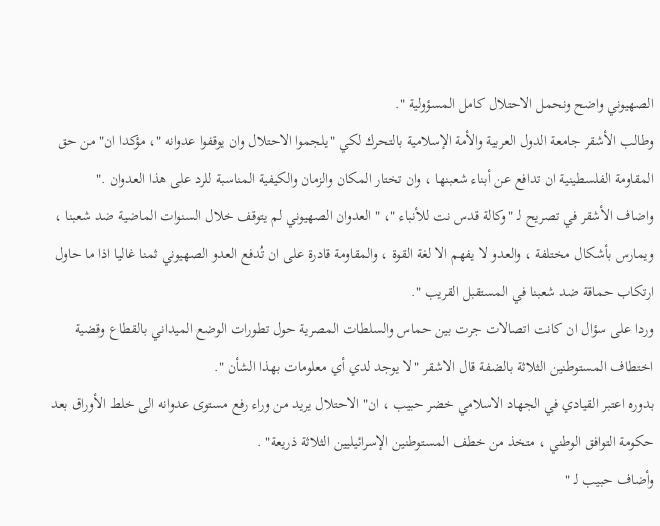الصهيوني واضح ونحمل الاحتلال كامل المسؤولية ".
وطالب الأشقر جامعة الدول العربية والأمة الإسلامية بالتحرك لكي "يلجموا الاحتلال وان يوقفوا عدوانه "، مؤكدا ان" من حق المقاومة الفلسطينية ان تدافع عن أبناء شعبنها ، وان تختار المكان والزمان والكيفية المناسبة للرد على هذا العدوان ."
واضاف الأشقر في تصريح لـ "وكالة قدس نت للأنباء "، " العدوان الصهيوني لم يتوقف خلال السنوات الماضية ضد شعبنا ، ويمارس بأشكال مختلفة ، والعدو لا يفهم الا لغة القوة ، والمقاومة قادرة على ان تُدفع العدو الصهيوني ثمنا غاليا اذا ما حاول ارتكاب حماقة ضد شعبنا في المستقبل القريب ".
وردا على سؤال ان كانت اتصالات جرت بين حماس والسلطات المصرية حول تطورات الوضع الميداني بالقطاع وقضية اختطاف المستوطنين الثلاثة بالضفة قال الاشقر "لا يوجد لدي أي معلومات بهذا الشأن ".
بدوره اعتبر القيادي في الجهاد الاسلامي خضر حبيب ، ان" الاحتلال يريد من وراء رفع مستوى عدوانه الى خلط الأوراق بعد حكومة التوافق الوطني ، متخذ من خطف المستوطنين الإسرائيليين الثلاثة ذريعة" .
وأضاف حبيب لـ "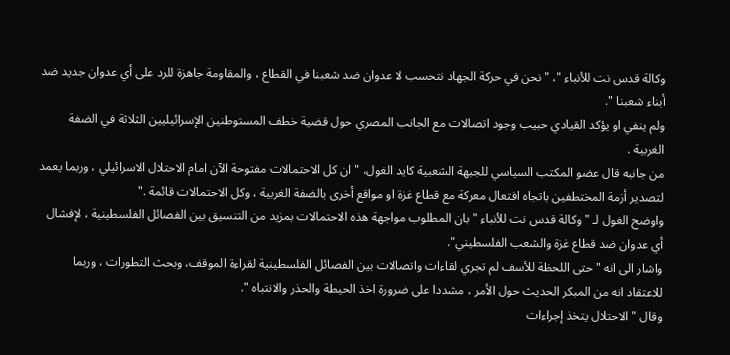وكالة قدس نت للأنباء "، " نحن في حركة الجهاد نتحسب لا عدوان ضد شعبنا في القطاع ، والمقاومة جاهزة للرد على أي عدوان جديد ضد أبناء شعبنا ".
ولم ينفي او يؤكد القيادي حبيب وجود اتصالات مع الجانب المصري حول قضية خطف المستوطنين الإسرائيليين الثلاثة في الضفة الغربية .
من جانبه قال عضو المكتب السياسي للجبهة الشعبية كايد الغول، " ان كل الاحتمالات مفتوحة الآن امام الاحتلال الاسرائيلي ، وربما يعمد لتصدير أزمة المختطفين باتجاه افتعال معركة مع قطاع غزة او مواقع أخرى بالضفة الغربية ، وكل الاحتمالات قائمة ."
واوضح الغول لـ "وكالة قدس نت للأنباء " بان المطلوب مواجهة هذه الاحتمالات بمزيد من التنسيق بين الفصائل الفلسطينية ، لإفشال أي عدوان ضد قطاع غزة والشعب الفلسطيني".
واشار الى انه " حتى اللحظة للأسف لم تجري لقاءات واتصالات بين الفصائل الفلسطينية لقراءة الموقف، وبحث التطورات ، وربما للاعتقاد انه من المبكر الحديث حول الأمر ، مشددا على ضرورة اخذ الحيطة والحذر والانتباه ".
وقال " الاحتلال يتخذ إجراءات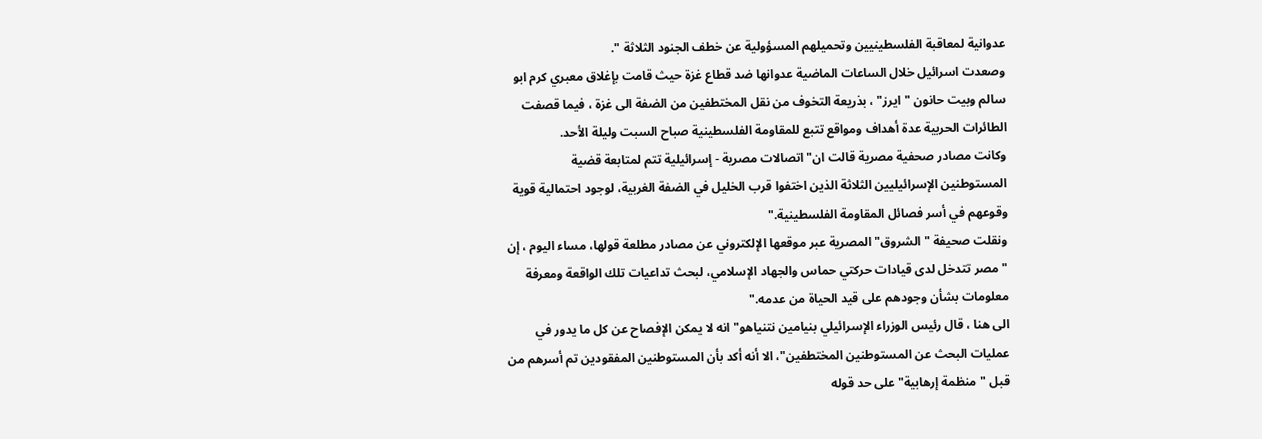عدوانية لمعاقبة الفلسطينيين وتحميلهم المسؤولية عن خطف الجنود الثلاثة ".
وصعدت اسرائيل خلال الساعات الماضية عدوانها ضد قطاع غزة حيث قامت بإغلاق معبري كرم ابو سالم وبيت حانون "ايرز" ، بذريعة التخوف من نقل المختطفين من الضفة الى غزة ، فيما قصفت الطائرات الحربية عدة أهداف ومواقع تتبع للمقاومة الفلسطينية صباح السبت وليلة الأحد.
وكانت مصادر صحفية مصرية قالت ان" اتصالات مصرية - إسرائيلية تتم لمتابعة قضية المستوطنين الإسرائيليين الثلاثة الذين اختفوا قرب الخليل في الضفة الغربية، لوجود احتمالية قوية وقوعهم في أسر فصائل المقاومة الفلسطينية."
ونقلت صحيفة "الشروق" المصرية عبر موقعها الإلكتروني عن مصادر مطلعة قولها، مساء اليوم ، إن "مصر تتدخل لدى قيادات حركتي حماس والجهاد الإسلامي، لبحث تداعيات تلك الواقعة ومعرفة معلومات بشأن وجودهم على قيد الحياة من عدمه."
الى هنا ، قال رئيس الوزراء الإسرائيلي بنيامين نتنياهو" انه لا يمكن الإفصاح عن كل ما يدور في عمليات البحث عن المستوطنين المختطفين"، الا أنه أكد بأن المستوطنين المفقودين تم أسرهم من قبل "منظمة إرهابية" على حد قوله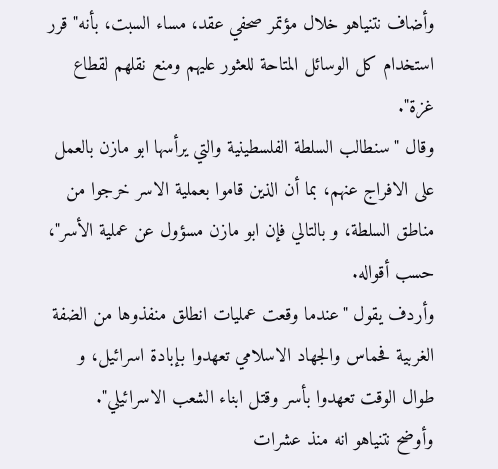وأضاف نتنياهو خلال مؤتمر صحفي عقد، مساء السبت، بأنه" قرر استخدام كل الوسائل المتاحة للعثور عليهم ومنع نقلهم لقطاع غزة".
وقال "سنطالب السلطة الفلسطينية والتي يرأسها ابو مازن بالعمل على الافراج عنهم، بما أن الذين قاموا بعملية الاسر خرجوا من مناطق السلطة، و بالتالي فإن ابو مازن مسؤول عن عملية الأسر"، حسب أقواله.
وأردف يقول "عندما وقعت عمليات انطلق منفذوها من الضفة الغربية فحماس والجهاد الاسلامي تعهدوا بإبادة اسرائيل، و طوال الوقت تعهدوا بأسر وقتل ابناء الشعب الاسرائيلي".
وأوضح نتنياهو انه منذ عشرات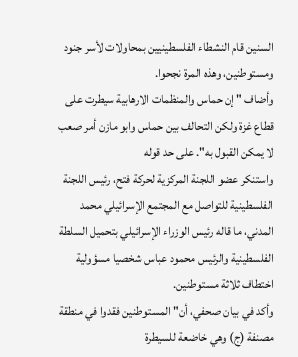السنين قام النشطاء الفلسطينيين بمحاولات لأسر جنود ومستوطنين، وهذه المرة نجحوا.
وأضاف " إن حماس والمنظمات الارهابية سيطرت على قطاع غزة ولكن التحالف بين حماس وابو مازن أمر صعب لا يمكن القبول به". على حد قوله
واستنكر عضو اللجنة المركزية لحركة فتح، رئيس اللجنة الفلسطينية للتواصل مع المجتمع الإسرائيلي محمد المدني، ما قاله رئيس الوزراء الإسرائيلي بتحميل السلطة الفلسطينية والرئيس محمود عباس شخصيا مسؤولية اختطاف ثلاثة مستوطنين.
وأكد في بيان صحفي، أن" المستوطنين فقدوا في منطقة مصنفة (ج) وهي خاضعة للسيطرة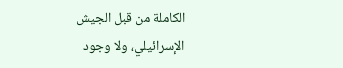الكاملة من قبل الجيش الإسرائيلي، ولا وجود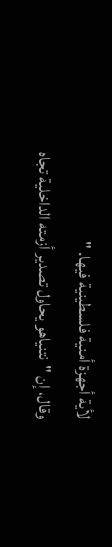لأية أجهزة أمنية فلسطينية فيها. "
وقال، إن "نتنياهو يحاول تصدير أزمته الداخلية تجاه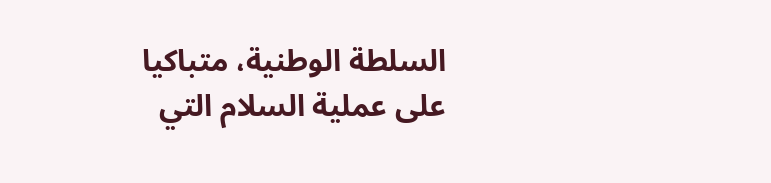السلطة الوطنية، متباكيا على عملية السلام التي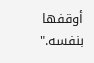أوقفها بنفسه."